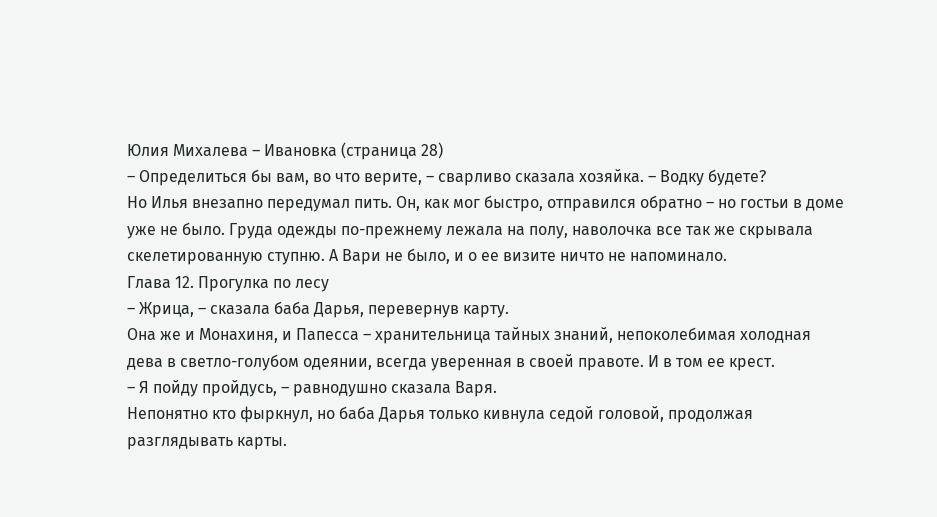Юлия Михалева – Ивановка (страница 28)
– Определиться бы вам, во что верите, – сварливо сказала хозяйка. – Водку будете?
Но Илья внезапно передумал пить. Он, как мог быстро, отправился обратно – но гостьи в доме уже не было. Груда одежды по-прежнему лежала на полу, наволочка все так же скрывала скелетированную ступню. А Вари не было, и о ее визите ничто не напоминало.
Глава 12. Прогулка по лесу
– Жрица, – сказала баба Дарья, перевернув карту.
Она же и Монахиня, и Папесса – хранительница тайных знаний, непоколебимая холодная дева в светло-голубом одеянии, всегда уверенная в своей правоте. И в том ее крест.
– Я пойду пройдусь, – равнодушно сказала Варя.
Непонятно кто фыркнул, но баба Дарья только кивнула седой головой, продолжая разглядывать карты.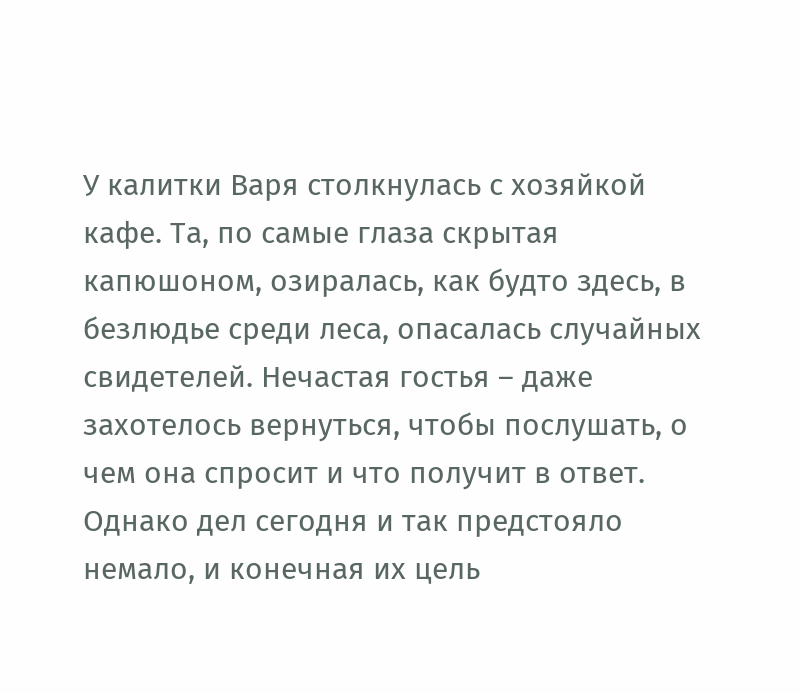У калитки Варя столкнулась с хозяйкой кафе. Та, по самые глаза скрытая капюшоном, озиралась, как будто здесь, в безлюдье среди леса, опасалась случайных свидетелей. Нечастая гостья – даже захотелось вернуться, чтобы послушать, о чем она спросит и что получит в ответ. Однако дел сегодня и так предстояло немало, и конечная их цель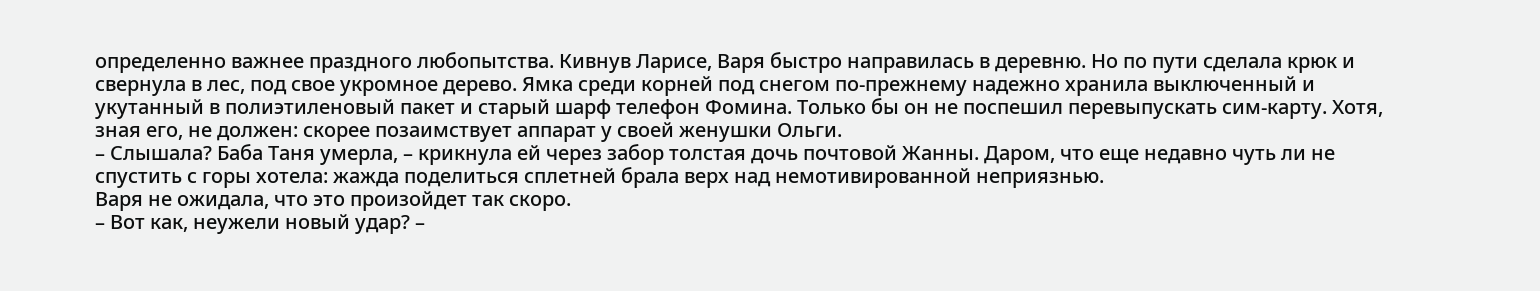определенно важнее праздного любопытства. Кивнув Ларисе, Варя быстро направилась в деревню. Но по пути сделала крюк и свернула в лес, под свое укромное дерево. Ямка среди корней под снегом по-прежнему надежно хранила выключенный и укутанный в полиэтиленовый пакет и старый шарф телефон Фомина. Только бы он не поспешил перевыпускать сим-карту. Хотя, зная его, не должен: скорее позаимствует аппарат у своей женушки Ольги.
– Слышала? Баба Таня умерла, – крикнула ей через забор толстая дочь почтовой Жанны. Даром, что еще недавно чуть ли не спустить с горы хотела: жажда поделиться сплетней брала верх над немотивированной неприязнью.
Варя не ожидала, что это произойдет так скоро.
– Вот как, неужели новый удар? –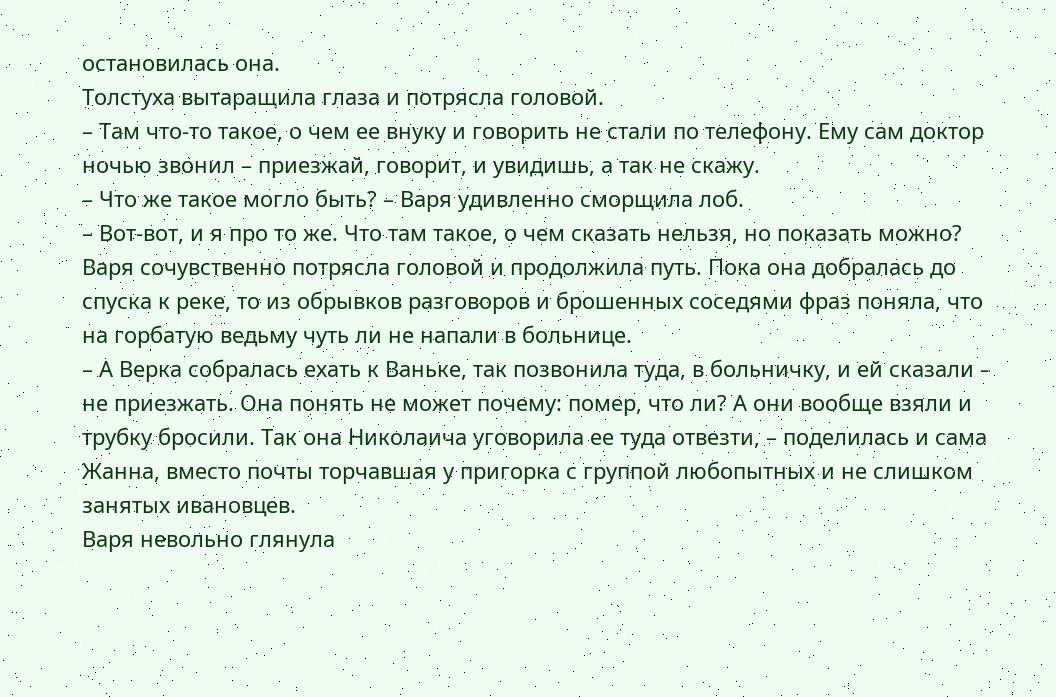остановилась она.
Толстуха вытаращила глаза и потрясла головой.
– Там что-то такое, о чем ее внуку и говорить не стали по телефону. Ему сам доктор ночью звонил – приезжай, говорит, и увидишь, а так не скажу.
– Что же такое могло быть? – Варя удивленно сморщила лоб.
– Вот-вот, и я про то же. Что там такое, о чем сказать нельзя, но показать можно?
Варя сочувственно потрясла головой и продолжила путь. Пока она добралась до спуска к реке, то из обрывков разговоров и брошенных соседями фраз поняла, что на горбатую ведьму чуть ли не напали в больнице.
– А Верка собралась ехать к Ваньке, так позвонила туда, в больничку, и ей сказали – не приезжать. Она понять не может почему: помер, что ли? А они вообще взяли и трубку бросили. Так она Николаича уговорила ее туда отвезти, – поделилась и сама Жанна, вместо почты торчавшая у пригорка с группой любопытных и не слишком занятых ивановцев.
Варя невольно глянула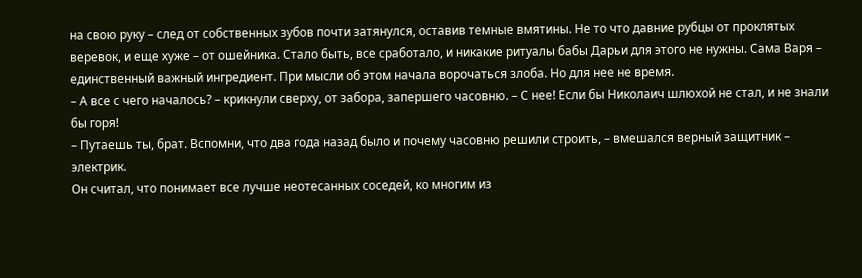на свою руку – след от собственных зубов почти затянулся, оставив темные вмятины. Не то что давние рубцы от проклятых веревок, и еще хуже – от ошейника. Стало быть, все сработало, и никакие ритуалы бабы Дарьи для этого не нужны. Сама Варя – единственный важный ингредиент. При мысли об этом начала ворочаться злоба. Но для нее не время.
– А все с чего началось? – крикнули сверху, от забора, запершего часовню. – С нее! Если бы Николаич шлюхой не стал, и не знали бы горя!
– Путаешь ты, брат. Вспомни, что два года назад было и почему часовню решили строить, – вмешался верный защитник – электрик.
Он считал, что понимает все лучше неотесанных соседей, ко многим из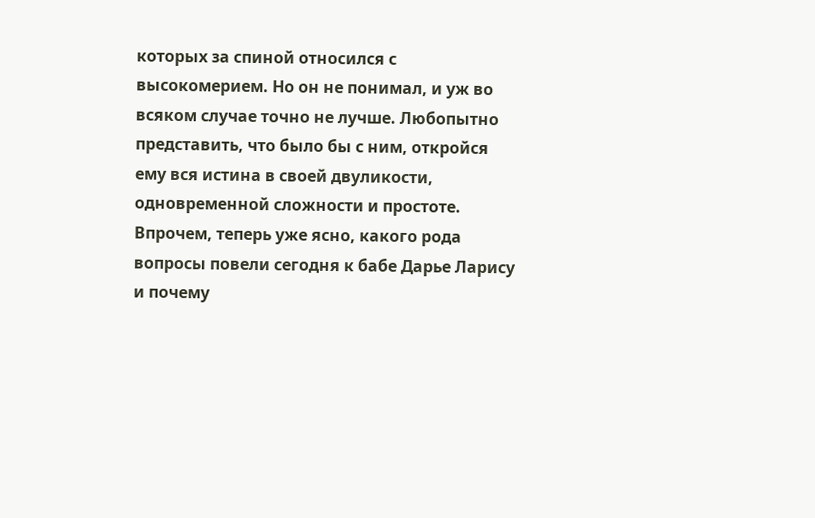которых за спиной относился с высокомерием. Но он не понимал, и уж во всяком случае точно не лучше. Любопытно представить, что было бы с ним, откройся ему вся истина в своей двуликости, одновременной сложности и простоте.
Впрочем, теперь уже ясно, какого рода вопросы повели сегодня к бабе Дарье Ларису и почему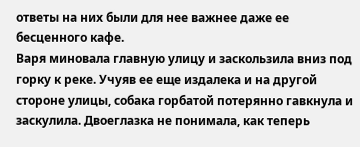ответы на них были для нее важнее даже ее бесценного кафе.
Варя миновала главную улицу и заскользила вниз под горку к реке. Учуяв ее еще издалека и на другой стороне улицы, собака горбатой потерянно гавкнула и заскулила. Двоеглазка не понимала, как теперь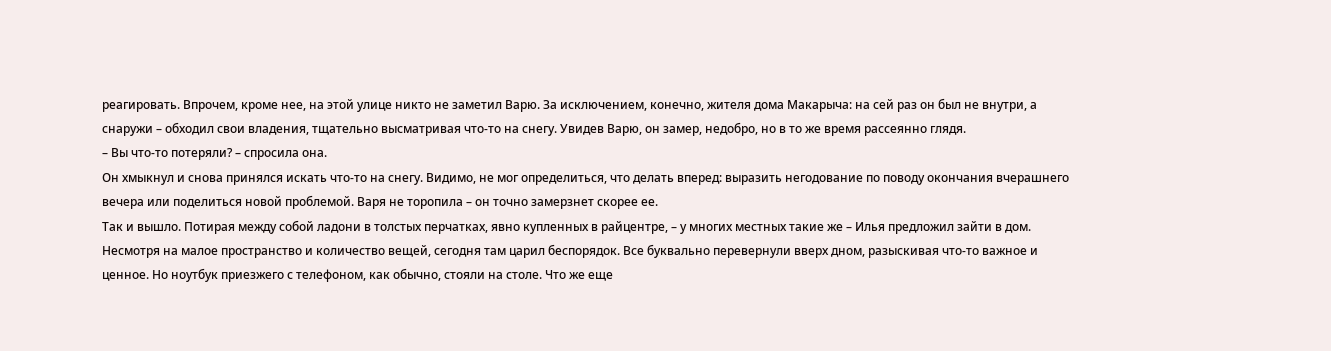реагировать. Впрочем, кроме нее, на этой улице никто не заметил Варю. За исключением, конечно, жителя дома Макарыча: на сей раз он был не внутри, а снаружи – обходил свои владения, тщательно высматривая что-то на снегу. Увидев Варю, он замер, недобро, но в то же время рассеянно глядя.
– Вы что-то потеряли? – спросила она.
Он хмыкнул и снова принялся искать что-то на снегу. Видимо, не мог определиться, что делать вперед: выразить негодование по поводу окончания вчерашнего вечера или поделиться новой проблемой. Варя не торопила – он точно замерзнет скорее ее.
Так и вышло. Потирая между собой ладони в толстых перчатках, явно купленных в райцентре, – у многих местных такие же – Илья предложил зайти в дом.
Несмотря на малое пространство и количество вещей, сегодня там царил беспорядок. Все буквально перевернули вверх дном, разыскивая что-то важное и ценное. Но ноутбук приезжего с телефоном, как обычно, стояли на столе. Что же еще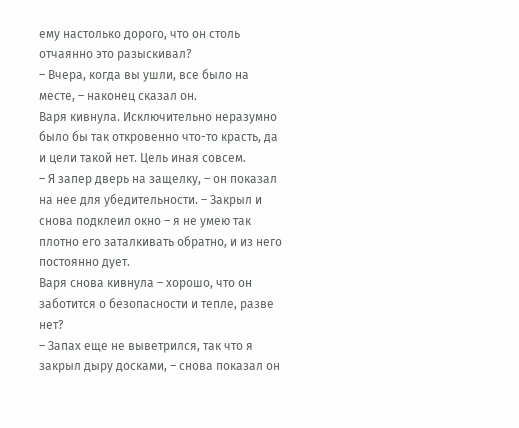ему настолько дорого, что он столь отчаянно это разыскивал?
– Вчера, когда вы ушли, все было на месте, – наконец сказал он.
Варя кивнула. Исключительно неразумно было бы так откровенно что-то красть, да и цели такой нет. Цель иная совсем.
– Я запер дверь на защелку, – он показал на нее для убедительности. – Закрыл и снова подклеил окно – я не умею так плотно его заталкивать обратно, и из него постоянно дует.
Варя снова кивнула – хорошо, что он заботится о безопасности и тепле, разве нет?
– Запах еще не выветрился, так что я закрыл дыру досками, – снова показал он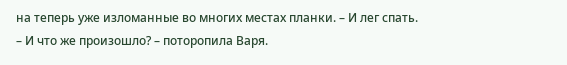на теперь уже изломанные во многих местах планки. – И лег спать.
– И что же произошло? – поторопила Варя.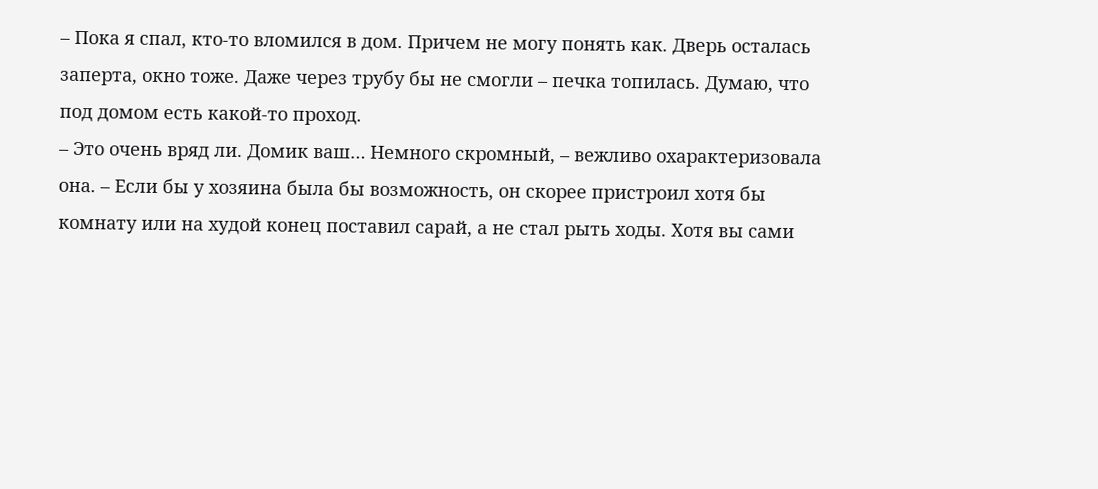– Пока я спал, кто-то вломился в дом. Причем не могу понять как. Дверь осталась заперта, окно тоже. Даже через трубу бы не смогли – печка топилась. Думаю, что под домом есть какой-то проход.
– Это очень вряд ли. Домик ваш… Немного скромный, – вежливо охарактеризовала она. – Если бы у хозяина была бы возможность, он скорее пристроил хотя бы комнату или на худой конец поставил сарай, а не стал рыть ходы. Хотя вы сами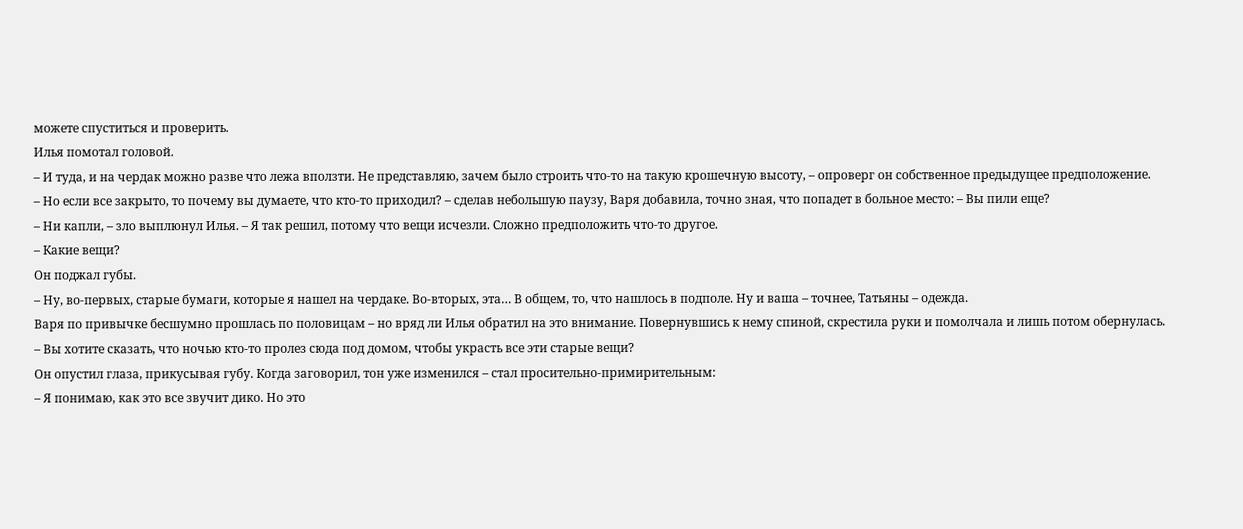можете спуститься и проверить.
Илья помотал головой.
– И туда, и на чердак можно разве что лежа вползти. Не представляю, зачем было строить что-то на такую крошечную высоту, – опроверг он собственное предыдущее предположение.
– Но если все закрыто, то почему вы думаете, что кто-то приходил? – сделав небольшую паузу, Варя добавила, точно зная, что попадет в больное место: – Вы пили еще?
– Ни капли, – зло выплюнул Илья. – Я так решил, потому что вещи исчезли. Сложно предположить что-то другое.
– Какие вещи?
Он поджал губы.
– Ну, во-первых, старые бумаги, которые я нашел на чердаке. Во-вторых, эта… В общем, то, что нашлось в подполе. Ну и ваша – точнее, Татьяны – одежда.
Варя по привычке бесшумно прошлась по половицам – но вряд ли Илья обратил на это внимание. Повернувшись к нему спиной, скрестила руки и помолчала и лишь потом обернулась.
– Вы хотите сказать, что ночью кто-то пролез сюда под домом, чтобы украсть все эти старые вещи?
Он опустил глаза, прикусывая губу. Когда заговорил, тон уже изменился – стал просительно-примирительным:
– Я понимаю, как это все звучит дико. Но это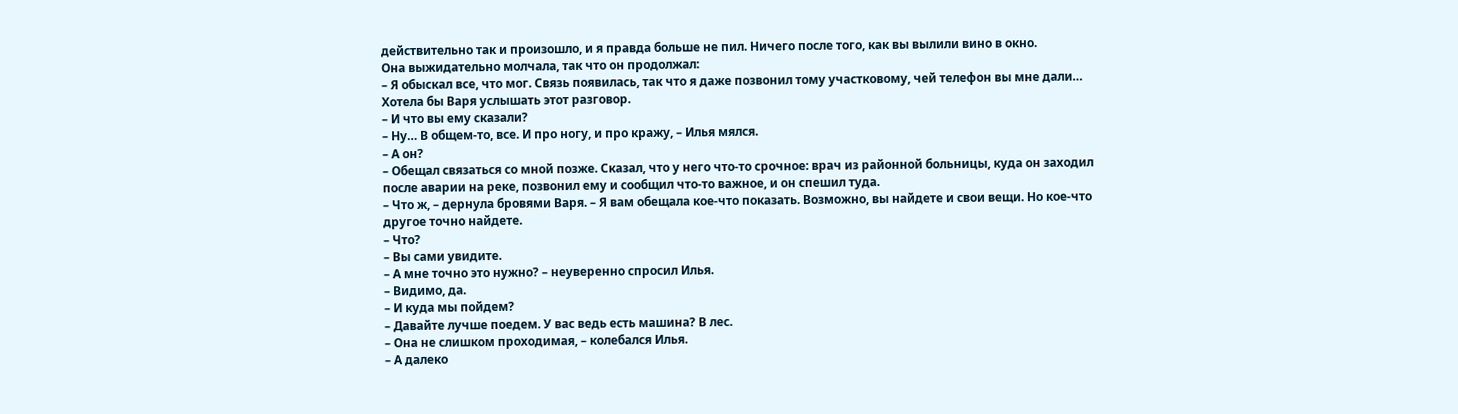действительно так и произошло, и я правда больше не пил. Ничего после того, как вы вылили вино в окно.
Она выжидательно молчала, так что он продолжал:
– Я обыскал все, что мог. Связь появилась, так что я даже позвонил тому участковому, чей телефон вы мне дали…
Хотела бы Варя услышать этот разговор.
– И что вы ему сказали?
– Ну… В общем-то, все. И про ногу, и про кражу, – Илья мялся.
– А он?
– Обещал связаться со мной позже. Сказал, что у него что-то срочное: врач из районной больницы, куда он заходил после аварии на реке, позвонил ему и сообщил что-то важное, и он спешил туда.
– Что ж, – дернула бровями Варя. – Я вам обещала кое-что показать. Возможно, вы найдете и свои вещи. Но кое-что другое точно найдете.
– Что?
– Вы сами увидите.
– А мне точно это нужно? – неуверенно спросил Илья.
– Видимо, да.
– И куда мы пойдем?
– Давайте лучше поедем. У вас ведь есть машина? В лес.
– Она не слишком проходимая, – колебался Илья.
– А далеко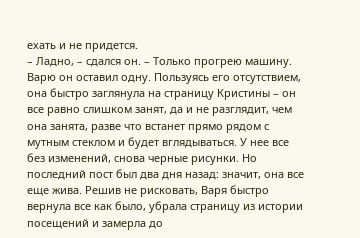ехать и не придется.
– Ладно, – сдался он. – Только прогрею машину.
Варю он оставил одну. Пользуясь его отсутствием, она быстро заглянула на страницу Кристины – он все равно слишком занят, да и не разглядит, чем она занята, разве что встанет прямо рядом с мутным стеклом и будет вглядываться. У нее все без изменений, снова черные рисунки. Но последний пост был два дня назад: значит, она все еще жива. Решив не рисковать, Варя быстро вернула все как было, убрала страницу из истории посещений и замерла до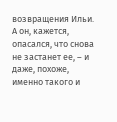возвращения Ильи.
А он, кажется, опасался, что снова не застанет ее, – и даже, похоже, именно такого и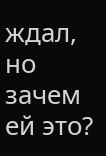ждал, но зачем ей это?